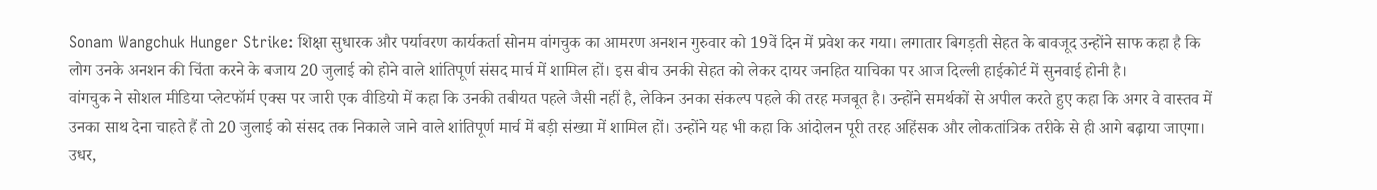Sonam Wangchuk Hunger Strike: शिक्षा सुधारक और पर्यावरण कार्यकर्ता सोनम वांगचुक का आमरण अनशन गुरुवार को 19वें दिन में प्रवेश कर गया। लगातार बिगड़ती सेहत के बावजूद उन्होंने साफ कहा है कि लोग उनके अनशन की चिंता करने के बजाय 20 जुलाई को होने वाले शांतिपूर्ण संसद मार्च में शामिल हों। इस बीच उनकी सेहत को लेकर दायर जनहित याचिका पर आज दिल्ली हाईकोर्ट में सुनवाई होनी है।
वांगचुक ने सोशल मीडिया प्लेटफॉर्म एक्स पर जारी एक वीडियो में कहा कि उनकी तबीयत पहले जैसी नहीं है, लेकिन उनका संकल्प पहले की तरह मजबूत है। उन्होंने समर्थकों से अपील करते हुए कहा कि अगर वे वास्तव में उनका साथ देना चाहते हैं तो 20 जुलाई को संसद तक निकाले जाने वाले शांतिपूर्ण मार्च में बड़ी संख्या में शामिल हों। उन्होंने यह भी कहा कि आंदोलन पूरी तरह अहिंसक और लोकतांत्रिक तरीके से ही आगे बढ़ाया जाएगा।
उधर,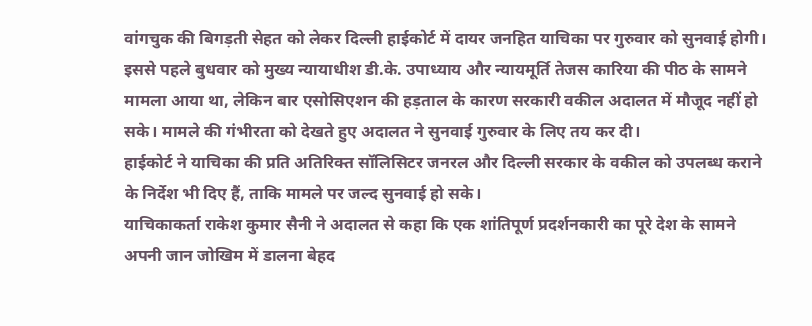वांगचुक की बिगड़ती सेहत को लेकर दिल्ली हाईकोर्ट में दायर जनहित याचिका पर गुरुवार को सुनवाई होगी। इससे पहले बुधवार को मुख्य न्यायाधीश डी.के. उपाध्याय और न्यायमूर्ति तेजस कारिया की पीठ के सामने मामला आया था, लेकिन बार एसोसिएशन की हड़ताल के कारण सरकारी वकील अदालत में मौजूद नहीं हो सके। मामले की गंभीरता को देखते हुए अदालत ने सुनवाई गुरुवार के लिए तय कर दी।
हाईकोर्ट ने याचिका की प्रति अतिरिक्त सॉलिसिटर जनरल और दिल्ली सरकार के वकील को उपलब्ध कराने के निर्देश भी दिए हैं, ताकि मामले पर जल्द सुनवाई हो सके।
याचिकाकर्ता राकेश कुमार सैनी ने अदालत से कहा कि एक शांतिपूर्ण प्रदर्शनकारी का पूरे देश के सामने अपनी जान जोखिम में डालना बेहद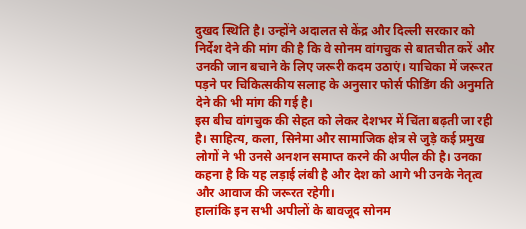दुखद स्थिति है। उन्होंने अदालत से केंद्र और दिल्ली सरकार को निर्देश देने की मांग की है कि वे सोनम वांगचुक से बातचीत करें और उनकी जान बचाने के लिए जरूरी कदम उठाएं। याचिका में जरूरत पड़ने पर चिकित्सकीय सलाह के अनुसार फोर्स फीडिंग की अनुमति देने की भी मांग की गई है।
इस बीच वांगचुक की सेहत को लेकर देशभर में चिंता बढ़ती जा रही है। साहित्य, कला, सिनेमा और सामाजिक क्षेत्र से जुड़े कई प्रमुख लोगों ने भी उनसे अनशन समाप्त करने की अपील की है। उनका कहना है कि यह लड़ाई लंबी है और देश को आगे भी उनके नेतृत्व और आवाज की जरूरत रहेगी।
हालांकि इन सभी अपीलों के बावजूद सोनम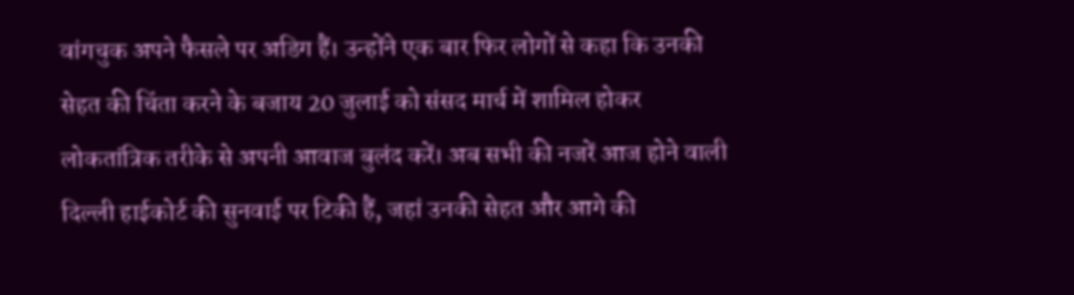वांगचुक अपने फैसले पर अडिग हैं। उन्होंने एक बार फिर लोगों से कहा कि उनकी सेहत की चिंता करने के बजाय 20 जुलाई को संसद मार्च में शामिल होकर लोकतांत्रिक तरीके से अपनी आवाज बुलंद करें। अब सभी की नजरें आज होने वाली दिल्ली हाईकोर्ट की सुनवाई पर टिकी हैं, जहां उनकी सेहत और आगे की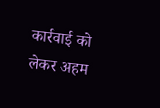कार्रवाई को लेकर अहम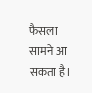फैसला सामने आ सकता है।